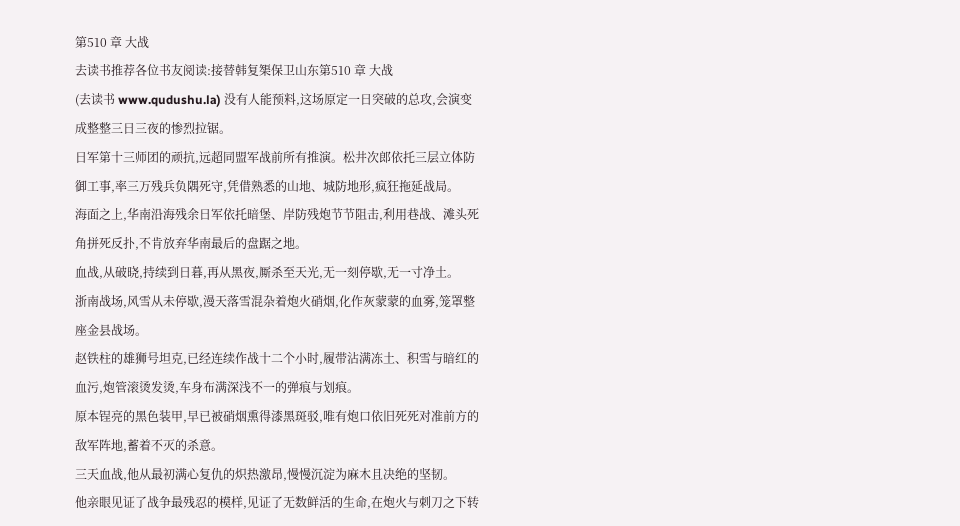第510 章 大战
去读书推荐各位书友阅读:接替韩复榘保卫山东第510 章 大战
(去读书 www.qudushu.la) 没有人能预料,这场原定一日突破的总攻,会演变成整整三日三夜的惨烈拉锯。
日军第十三师团的顽抗,远超同盟军战前所有推演。松井次郎依托三层立体防御工事,率三万残兵负隅死守,凭借熟悉的山地、城防地形,疯狂拖延战局。
海面之上,华南沿海残余日军依托暗堡、岸防残炮节节阻击,利用巷战、滩头死角拼死反扑,不肯放弃华南最后的盘踞之地。
血战,从破晓,持续到日暮,再从黑夜,厮杀至天光,无一刻停歇,无一寸净土。
浙南战场,风雪从未停歇,漫天落雪混杂着炮火硝烟,化作灰蒙蒙的血雾,笼罩整座金县战场。
赵铁柱的雄狮号坦克,已经连续作战十二个小时,履带沾满冻土、积雪与暗红的血污,炮管滚烫发烫,车身布满深浅不一的弹痕与划痕。
原本锃亮的黑色装甲,早已被硝烟熏得漆黑斑驳,唯有炮口依旧死死对准前方的敌军阵地,蓄着不灭的杀意。
三天血战,他从最初满心复仇的炽热激昂,慢慢沉淀为麻木且决绝的坚韧。
他亲眼见证了战争最残忍的模样,见证了无数鲜活的生命,在炮火与刺刀之下转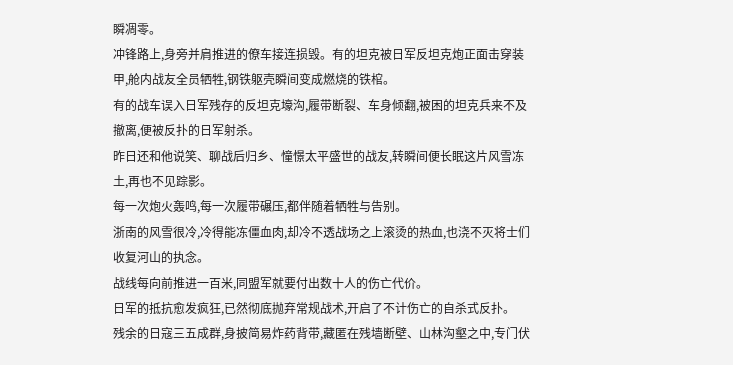瞬凋零。
冲锋路上,身旁并肩推进的僚车接连损毁。有的坦克被日军反坦克炮正面击穿装甲,舱内战友全员牺牲,钢铁躯壳瞬间变成燃烧的铁棺。
有的战车误入日军残存的反坦克壕沟,履带断裂、车身倾翻,被困的坦克兵来不及撤离,便被反扑的日军射杀。
昨日还和他说笑、聊战后归乡、憧憬太平盛世的战友,转瞬间便长眠这片风雪冻土,再也不见踪影。
每一次炮火轰鸣,每一次履带碾压,都伴随着牺牲与告别。
浙南的风雪很冷,冷得能冻僵血肉,却冷不透战场之上滚烫的热血,也浇不灭将士们收复河山的执念。
战线每向前推进一百米,同盟军就要付出数十人的伤亡代价。
日军的抵抗愈发疯狂,已然彻底抛弃常规战术,开启了不计伤亡的自杀式反扑。
残余的日寇三五成群,身披简易炸药背带,藏匿在残墙断壁、山林沟壑之中,专门伏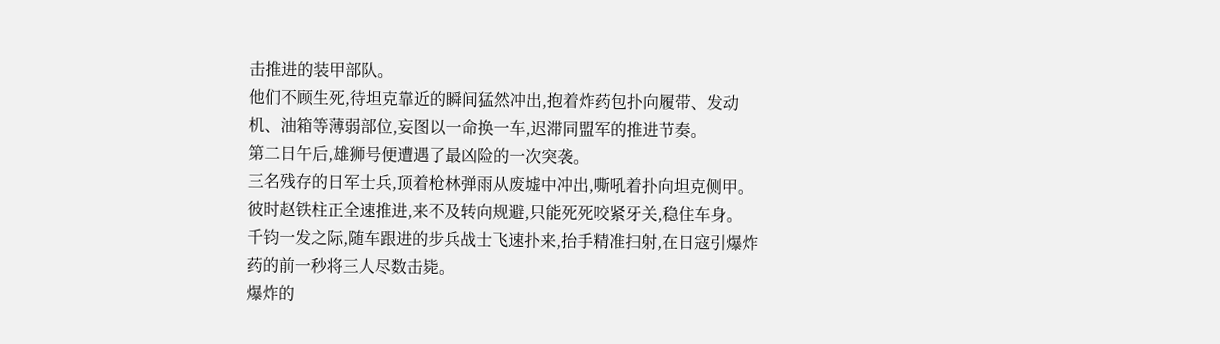击推进的装甲部队。
他们不顾生死,待坦克靠近的瞬间猛然冲出,抱着炸药包扑向履带、发动机、油箱等薄弱部位,妄图以一命换一车,迟滞同盟军的推进节奏。
第二日午后,雄狮号便遭遇了最凶险的一次突袭。
三名残存的日军士兵,顶着枪林弹雨从废墟中冲出,嘶吼着扑向坦克侧甲。
彼时赵铁柱正全速推进,来不及转向规避,只能死死咬紧牙关,稳住车身。
千钧一发之际,随车跟进的步兵战士飞速扑来,抬手精准扫射,在日寇引爆炸药的前一秒将三人尽数击毙。
爆炸的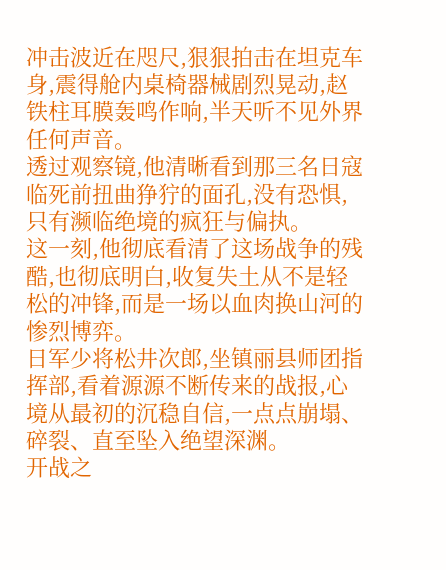冲击波近在咫尺,狠狠拍击在坦克车身,震得舱内桌椅器械剧烈晃动,赵铁柱耳膜轰鸣作响,半天听不见外界任何声音。
透过观察镜,他清晰看到那三名日寇临死前扭曲狰狞的面孔,没有恐惧,只有濒临绝境的疯狂与偏执。
这一刻,他彻底看清了这场战争的残酷,也彻底明白,收复失土从不是轻松的冲锋,而是一场以血肉换山河的惨烈博弈。
日军少将松井次郎,坐镇丽县师团指挥部,看着源源不断传来的战报,心境从最初的沉稳自信,一点点崩塌、碎裂、直至坠入绝望深渊。
开战之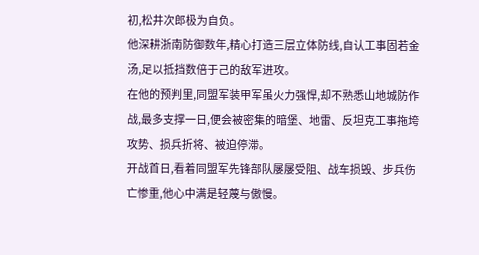初,松井次郎极为自负。
他深耕浙南防御数年,精心打造三层立体防线,自认工事固若金汤,足以抵挡数倍于己的敌军进攻。
在他的预判里,同盟军装甲军虽火力强悍,却不熟悉山地城防作战,最多支撑一日,便会被密集的暗堡、地雷、反坦克工事拖垮攻势、损兵折将、被迫停滞。
开战首日,看着同盟军先锋部队屡屡受阻、战车损毁、步兵伤亡惨重,他心中满是轻蔑与傲慢。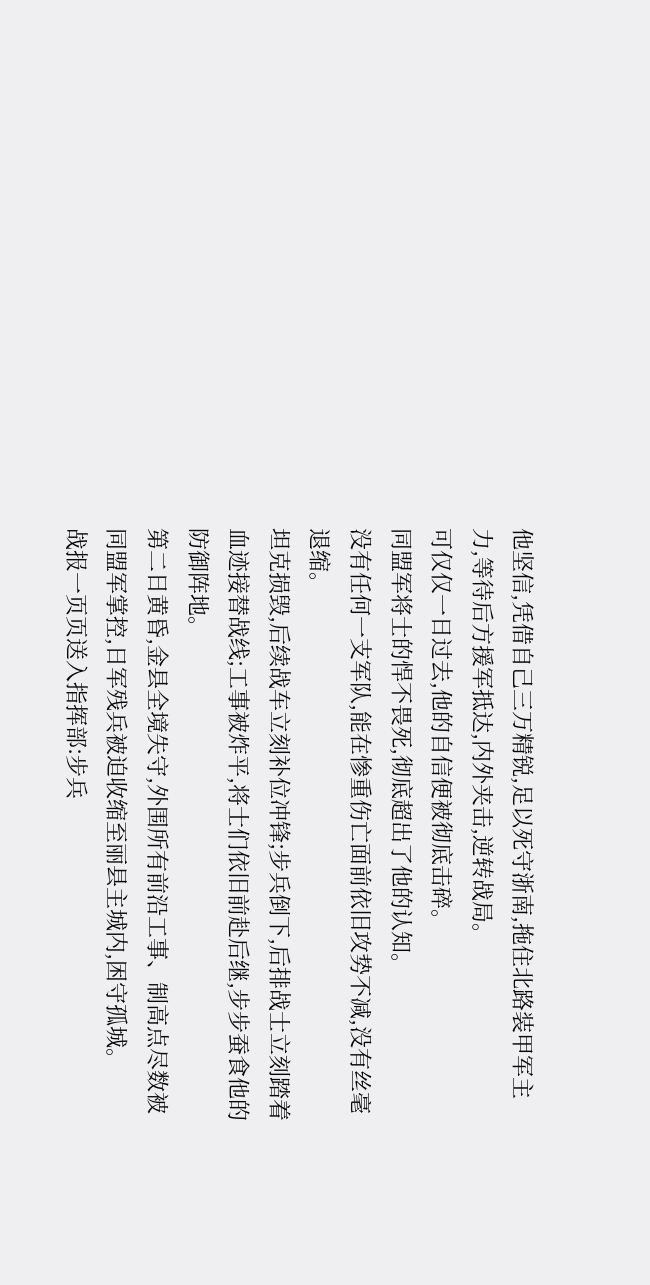他坚信,凭借自己三万精锐,足以死守浙南,拖住北路装甲军主力,等待后方援军抵达,内外夹击,逆转战局。
可仅仅一日过去,他的自信便被彻底击碎。
同盟军将士的悍不畏死,彻底超出了他的认知。
没有任何一支军队,能在惨重伤亡面前依旧攻势不减,没有丝毫退缩。
坦克损毁,后续战车立刻补位冲锋;步兵倒下,后排战士立刻踏着血迹接替战线;工事被炸平,将士们依旧前赴后继,步步蚕食他的防御阵地。
第二日黄昏,金县全境失守,外围所有前沿工事、制高点尽数被同盟军掌控,日军残兵被迫收缩至丽县主城内,困守孤城。
战报一页页送入指挥部:步兵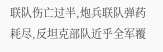联队伤亡过半,炮兵联队弹药耗尽,反坦克部队近乎全军覆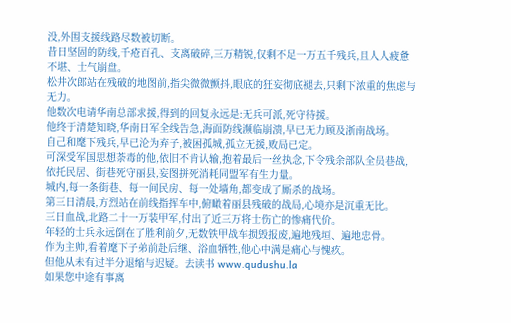没,外围支援线路尽数被切断。
昔日坚固的防线,千疮百孔、支离破碎,三万精锐,仅剩不足一万五千残兵,且人人疲惫不堪、士气崩盘。
松井次郎站在残破的地图前,指尖微微颤抖,眼底的狂妄彻底褪去,只剩下浓重的焦虑与无力。
他数次电请华南总部求援,得到的回复永远是:无兵可派,死守待援。
他终于清楚知晓,华南日军全线告急,海面防线濒临崩溃,早已无力顾及浙南战场。
自己和麾下残兵,早已沦为弃子,被困孤城,孤立无援,败局已定。
可深受军国思想荼毒的他,依旧不肯认输,抱着最后一丝执念,下令残余部队全员巷战,依托民居、街巷死守丽县,妄图拼死消耗同盟军有生力量。
城内,每一条街巷、每一间民房、每一处墙角,都变成了厮杀的战场。
第三日清晨,方烈站在前线指挥车中,俯瞰着丽县残破的战局,心境亦是沉重无比。
三日血战,北路二十一万装甲军,付出了近三万将士伤亡的惨痛代价。
年轻的士兵永远倒在了胜利前夕,无数铁甲战车损毁报废,遍地残垣、遍地忠骨。
作为主帅,看着麾下子弟前赴后继、浴血牺牲,他心中满是痛心与愧疚。
但他从未有过半分退缩与迟疑。去读书 www.qudushu.la
如果您中途有事离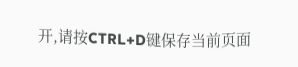开,请按CTRL+D键保存当前页面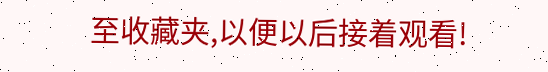至收藏夹,以便以后接着观看!